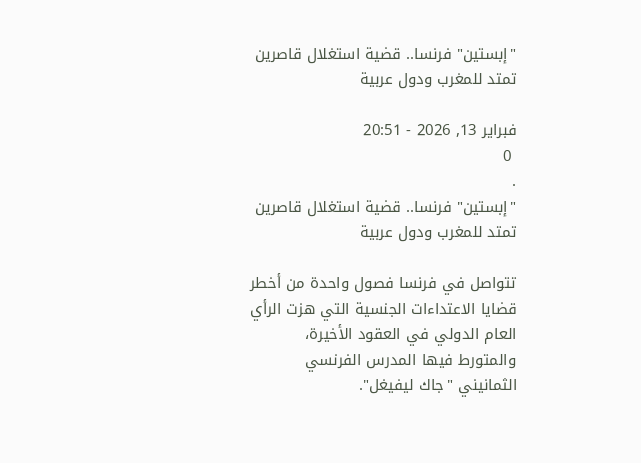"إبستين" فرنسا.. قضية استغلال قاصرين تمتد للمغرب ودول عربية

فبراير 13, 2026 - 20:51
 0
.
"إبستين" فرنسا.. قضية استغلال قاصرين تمتد للمغرب ودول عربية

تتواصل في فرنسا فصول واحدة من أخطر قضايا الاعتداءات الجنسية التي هزت الرأي العام الدولي في العقود الأخيرة، والمتورط فيها المدرس الفرنسي الثمانيني "جاك ليفيغل".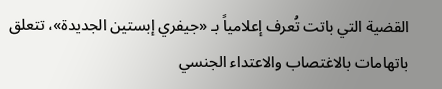القضية التي باتت تُعرف إعلامياً بـ «جيفري إبستين الجديدة»، تتعلق باتهامات بالاغتصاب والاعتداء الجنسي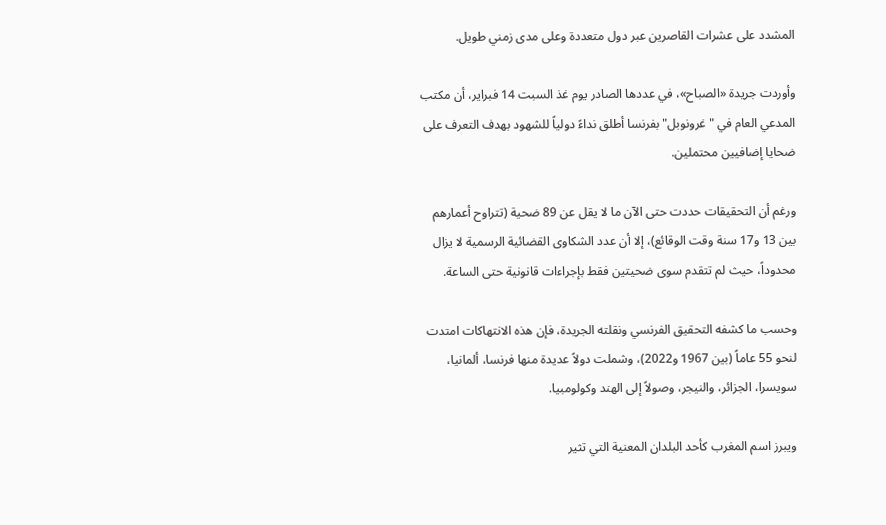المشدد على عشرات القاصرين عبر دول متعددة وعلى مدى زمني طويل.

وأوردت جريدة «الصباح»، في عددها الصادر يوم غذ السبت 14 فبراير، أن مكتب المدعي العام في "غرونوبل" بفرنسا أطلق نداءً دولياً للشهود بهدف التعرف على ضحايا إضافيين محتملين.

ورغم أن التحقيقات حددت حتى الآن ما لا يقل عن 89 ضحية (تتراوح أعمارهم بين 13 و17 سنة وقت الوقائع)، إلا أن عدد الشكاوى القضائية الرسمية لا يزال محدوداً، حيث لم تتقدم سوى ضحيتين فقط بإجراءات قانونية حتى الساعة.

وحسب ما كشفه التحقيق الفرنسي ونقلته الجريدة، فإن هذه الانتهاكات امتدت لنحو 55 عاماً (بين 1967 و2022)، وشملت دولاً عديدة منها فرنسا، ألمانيا، سويسرا، الجزائر، والنيجر، وصولاً إلى الهند وكولومبيا.

ويبرز اسم المغرب كأحد البلدان المعنية التي تثير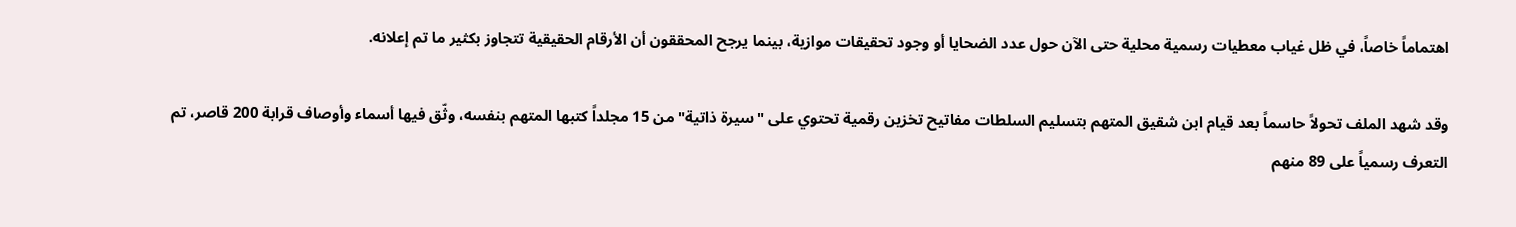اهتماماً خاصاً، في ظل غياب معطيات رسمية محلية حتى الآن حول عدد الضحايا أو وجود تحقيقات موازية، بينما يرجح المحققون أن الأرقام الحقيقية تتجاوز بكثير ما تم إعلانه.

وقد شهد الملف تحولاً حاسماً بعد قيام ابن شقيق المتهم بتسليم السلطات مفاتيح تخزين رقمية تحتوي على "سيرة ذاتية" من 15 مجلداً كتبها المتهم بنفسه، وثّق فيها أسماء وأوصاف قرابة 200 قاصر، تم التعرف رسمياً على 89 منهم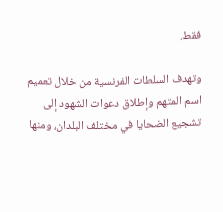فقط.

وتهدف السلطات الفرنسية من خلال تعميم اسم المتهم وإطلاق دعوات الشهود إلى تشجيع الضحايا في مختلف البلدان، ومنها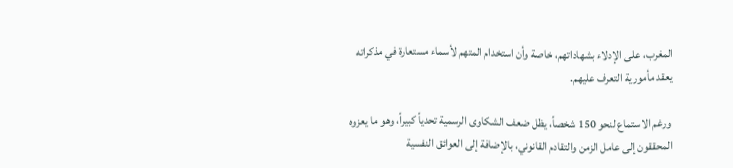المغرب، على الإدلاء بشهاداتهم، خاصة وأن استخدام المتهم لأسماء مستعارة في مذكراته يعقد مأمورية التعرف عليهم.

 ورغم الاستماع لنحو 150 شخصاً، يظل ضعف الشكاوى الرسمية تحدياً كبيراً، وهو ما يعزوه المحققون إلى عامل الزمن والتقادم القانوني، بالإضافة إلى العوائق النفسية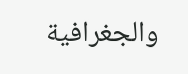والجغرافية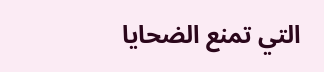التي تمنع الضحايا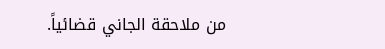من ملاحقة الجاني قضائياً.